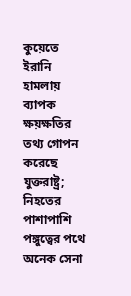কুয়েতে ইরানি হামলায় ব্যাপক ক্ষয়ক্ষতির তথ্য গোপন করেছে যুক্তরাষ্ট্র; নিহতের পাশাপাশি পঙ্গুত্বের পথে অনেক সেনা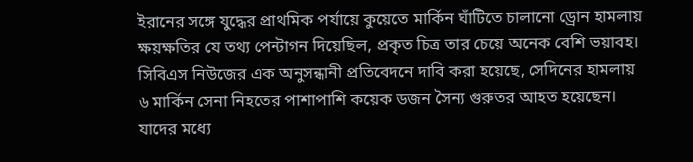ইরানের সঙ্গে যুদ্ধের প্রাথমিক পর্যায়ে কুয়েতে মার্কিন ঘাঁটিতে চালানো ড্রোন হামলায় ক্ষয়ক্ষতির যে তথ্য পেন্টাগন দিয়েছিল, প্রকৃত চিত্র তার চেয়ে অনেক বেশি ভয়াবহ। সিবিএস নিউজের এক অনুসন্ধানী প্রতিবেদনে দাবি করা হয়েছে, সেদিনের হামলায় ৬ মার্কিন সেনা নিহতের পাশাপাশি কয়েক ডজন সৈন্য গুরুতর আহত হয়েছেন। যাদের মধ্যে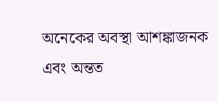অনেকের অবস্থা আশঙ্কাজনক এবং অন্তত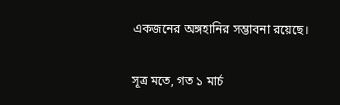একজনের অঙ্গহানির সম্ভাবনা রয়েছে।

সূত্র মতে, গত ১ মার্চ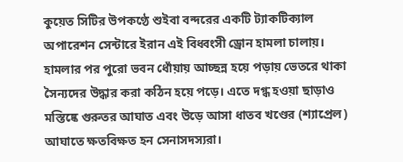কুয়েত সিটির উপকণ্ঠে শুইবা বন্দরের একটি ট্যাকটিক্যাল অপারেশন সেন্টারে ইরান এই বিধ্বংসী ড্রোন হামলা চালায়। হামলার পর পুরো ভবন ধোঁয়ায় আচ্ছন্ন হয়ে পড়ায় ভেতরে থাকা সৈন্যদের উদ্ধার করা কঠিন হয়ে পড়ে। এতে দগ্ধ হওয়া ছাড়াও মস্তিষ্কে গুরুতর আঘাত এবং উড়ে আসা ধাতব খণ্ডের (শ্যাপ্রেল) আঘাতে ক্ষতবিক্ষত হন সেনাসদস্যরা।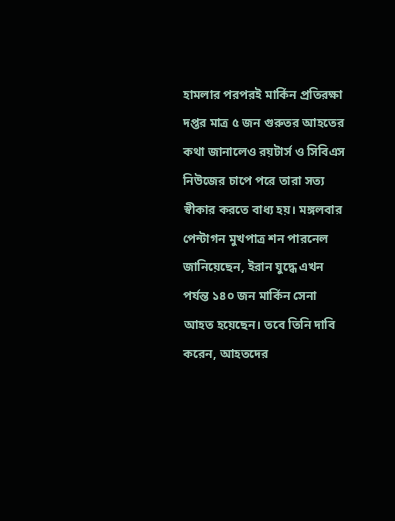হামলার পরপরই মার্কিন প্রতিরক্ষা দপ্তর মাত্র ৫ জন গুরুতর আহতের কথা জানালেও রয়টার্স ও সিবিএস নিউজের চাপে পরে তারা সত্য স্বীকার করতে বাধ্য হয়। মঙ্গলবার পেন্টাগন মুখপাত্র শন পারনেল জানিয়েছেন, ইরান যুদ্ধে এখন পর্যন্ত ১৪০ জন মার্কিন সেনা আহত হয়েছেন। তবে তিনি দাবি করেন, আহতদের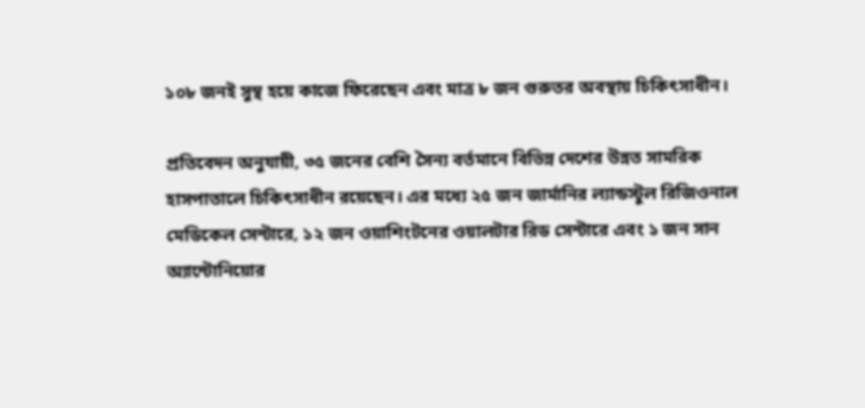১০৮ জনই সুস্থ হয়ে কাজে ফিরেছেন এবং মাত্র ৮ জন গুরুতর অবস্থায় চিকিৎসাধীন।

প্রতিবেদন অনুযায়ী, ৩৫ জনের বেশি সৈন্য বর্তমানে বিভিন্ন দেশের উন্নত সামরিক হাসপাতালে চিকিৎসাধীন রয়েছেন। এর মধ্যে ২৫ জন জার্মানির ল্যান্ডস্টুল রিজিওনাল মেডিকেল সেন্টারে, ১২ জন ওয়াশিংটনের ওয়ালটার রিড সেন্টারে এবং ১ জন সান অ্যান্টোনিয়োর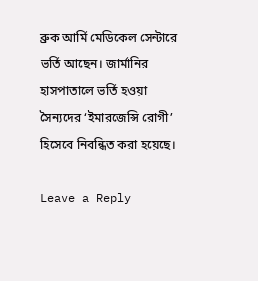ব্রুক আর্মি মেডিকেল সেন্টারে ভর্তি আছেন। জার্মানির হাসপাতালে ভর্তি হওয়া সৈন্যদের ‘ইমারজেন্সি রোগী’ হিসেবে নিবন্ধিত করা হয়েছে।

Leave a Reply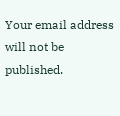Your email address will not be published.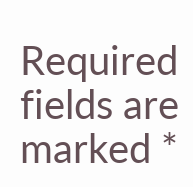Required fields are marked *